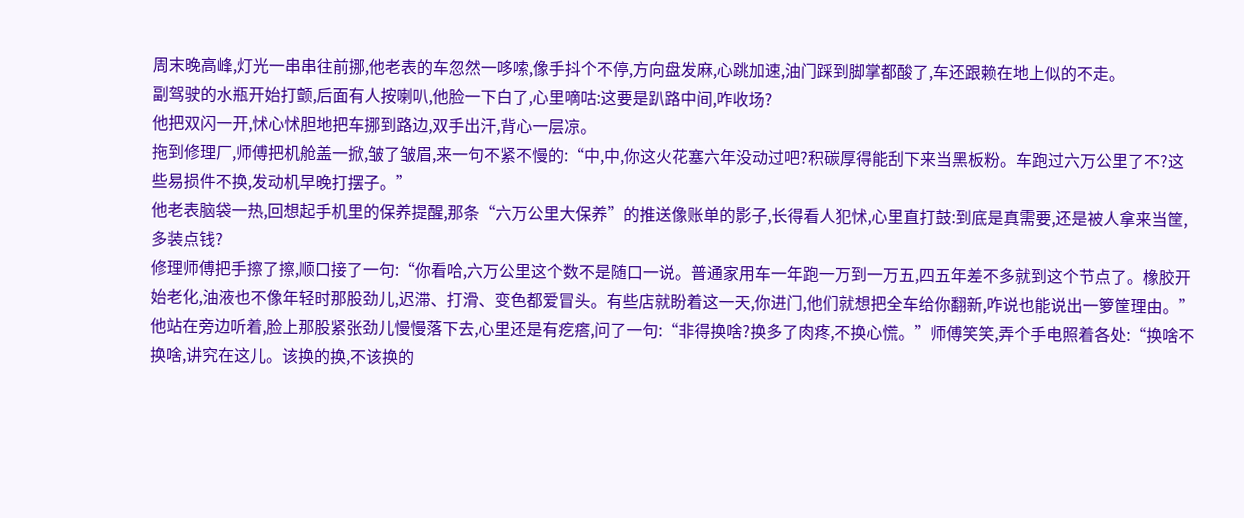周末晚高峰,灯光一串串往前挪,他老表的车忽然一哆嗦,像手抖个不停,方向盘发麻,心跳加速,油门踩到脚掌都酸了,车还跟赖在地上似的不走。
副驾驶的水瓶开始打颤,后面有人按喇叭,他脸一下白了,心里嘀咕:这要是趴路中间,咋收场?
他把双闪一开,怵心怵胆地把车挪到路边,双手出汗,背心一层凉。
拖到修理厂,师傅把机舱盖一掀,皱了皱眉,来一句不紧不慢的:“中,中,你这火花塞六年没动过吧?积碳厚得能刮下来当黑板粉。车跑过六万公里了不?这些易损件不换,发动机早晚打摆子。”
他老表脑袋一热,回想起手机里的保养提醒,那条“六万公里大保养”的推送像账单的影子,长得看人犯怵,心里直打鼓:到底是真需要,还是被人拿来当筐,多装点钱?
修理师傅把手擦了擦,顺口接了一句:“你看哈,六万公里这个数不是随口一说。普通家用车一年跑一万到一万五,四五年差不多就到这个节点了。橡胶开始老化,油液也不像年轻时那股劲儿,迟滞、打滑、变色都爱冒头。有些店就盼着这一天,你进门,他们就想把全车给你翻新,咋说也能说出一箩筐理由。”
他站在旁边听着,脸上那股紧张劲儿慢慢落下去,心里还是有疙瘩,问了一句:“非得换啥?换多了肉疼,不换心慌。”师傅笑笑,弄个手电照着各处:“换啥不换啥,讲究在这儿。该换的换,不该换的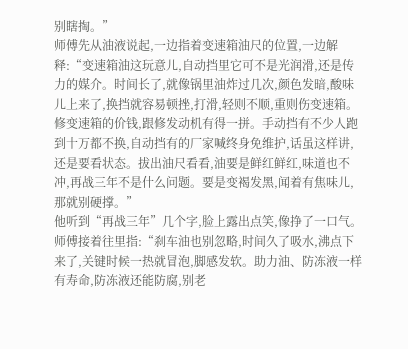别瞎掏。”
师傅先从油液说起,一边指着变速箱油尺的位置,一边解释:“变速箱油这玩意儿,自动挡里它可不是光润滑,还是传力的媒介。时间长了,就像锅里油炸过几次,颜色发暗,酸味儿上来了,换挡就容易顿挫,打滑,轻则不顺,重则伤变速箱。修变速箱的价钱,跟修发动机有得一拼。手动挡有不少人跑到十万都不换,自动挡有的厂家喊终身免维护,话虽这样讲,还是要看状态。拔出油尺看看,油要是鲜红鲜红,味道也不冲,再战三年不是什么问题。要是变褐发黑,闻着有焦味儿,那就别硬撑。”
他听到“再战三年”几个字,脸上露出点笑,像挣了一口气。
师傅接着往里指:“刹车油也别忽略,时间久了吸水,沸点下来了,关键时候一热就冒泡,脚感发软。助力油、防冻液一样有寿命,防冻液还能防腐,别老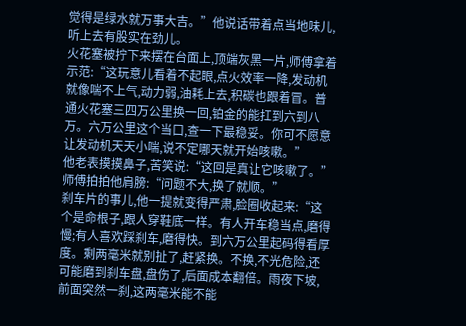觉得是绿水就万事大吉。”他说话带着点当地味儿,听上去有股实在劲儿。
火花塞被拧下来摆在台面上,顶端灰黑一片,师傅拿着示范:“这玩意儿看着不起眼,点火效率一降,发动机就像喘不上气,动力弱,油耗上去,积碳也跟着冒。普通火花塞三四万公里换一回,铂金的能扛到六到八万。六万公里这个当口,查一下最稳妥。你可不愿意让发动机天天小喘,说不定哪天就开始咳嗽。”
他老表摸摸鼻子,苦笑说:“这回是真让它咳嗽了。”师傅拍拍他肩膀:“问题不大,换了就顺。”
刹车片的事儿,他一提就变得严肃,脸圈收起来:“这个是命根子,跟人穿鞋底一样。有人开车稳当点,磨得慢;有人喜欢踩刹车,磨得快。到六万公里起码得看厚度。剩两毫米就别扯了,赶紧换。不换,不光危险,还可能磨到刹车盘,盘伤了,后面成本翻倍。雨夜下坡,前面突然一刹,这两毫米能不能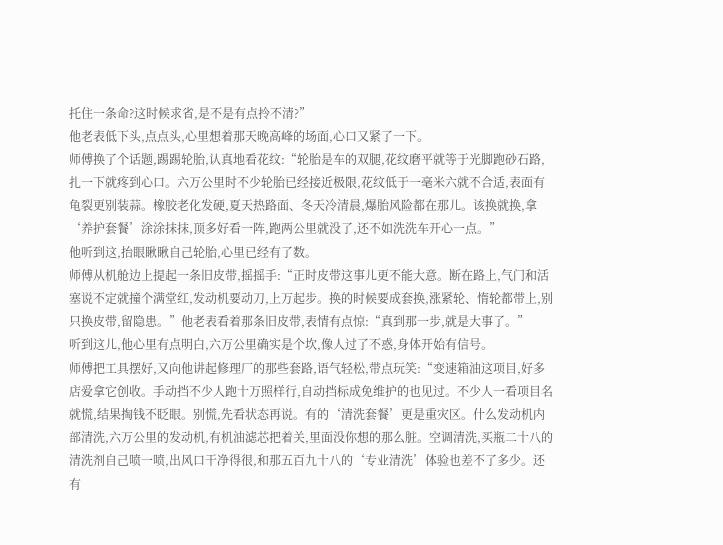托住一条命?这时候求省,是不是有点拎不清?”
他老表低下头,点点头,心里想着那天晚高峰的场面,心口又紧了一下。
师傅换了个话题,踢踢轮胎,认真地看花纹:“轮胎是车的双腿,花纹磨平就等于光脚跑砂石路,扎一下就疼到心口。六万公里时不少轮胎已经接近极限,花纹低于一毫米六就不合适,表面有龟裂更别装蒜。橡胶老化发硬,夏天热路面、冬天冷清晨,爆胎风险都在那儿。该换就换,拿‘养护套餐’涂涂抹抹,顶多好看一阵,跑两公里就没了,还不如洗洗车开心一点。”
他听到这,抬眼瞅瞅自己轮胎,心里已经有了数。
师傅从机舱边上提起一条旧皮带,摇摇手:“正时皮带这事儿更不能大意。断在路上,气门和活塞说不定就撞个满堂红,发动机要动刀,上万起步。换的时候要成套换,涨紧轮、惰轮都带上,别只换皮带,留隐患。”他老表看着那条旧皮带,表情有点惊:“真到那一步,就是大事了。”
听到这儿,他心里有点明白,六万公里确实是个坎,像人过了不惑,身体开始有信号。
师傅把工具摆好,又向他讲起修理厂的那些套路,语气轻松,带点玩笑:“变速箱油这项目,好多店爱拿它创收。手动挡不少人跑十万照样行,自动挡标成免维护的也见过。不少人一看项目名就慌,结果掏钱不眨眼。别慌,先看状态再说。有的‘清洗套餐’更是重灾区。什么发动机内部清洗,六万公里的发动机,有机油滤芯把着关,里面没你想的那么脏。空调清洗,买瓶二十八的清洗剂自己喷一喷,出风口干净得很,和那五百九十八的‘专业清洗’体验也差不了多少。还有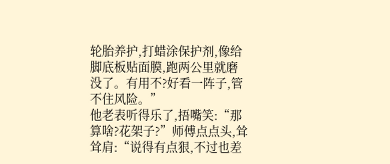轮胎养护,打蜡涂保护剂,像给脚底板贴面膜,跑两公里就磨没了。有用不?好看一阵子,管不住风险。”
他老表听得乐了,捂嘴笑:“那算啥?花架子?”师傅点点头,耸耸肩:“说得有点狠,不过也差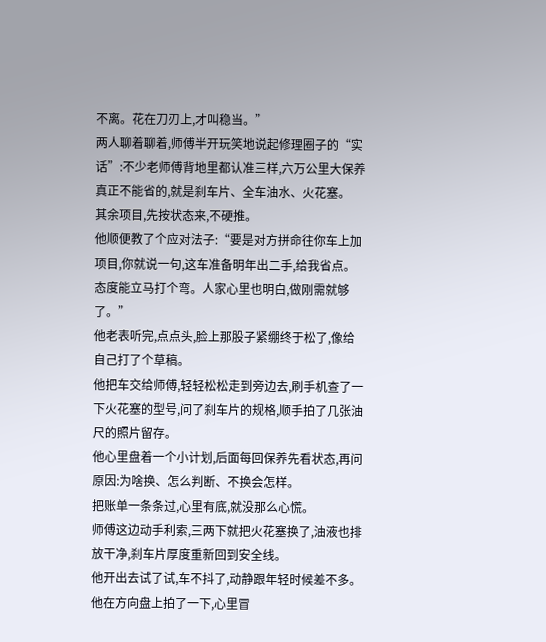不离。花在刀刃上,才叫稳当。”
两人聊着聊着,师傅半开玩笑地说起修理圈子的“实话”:不少老师傅背地里都认准三样,六万公里大保养真正不能省的,就是刹车片、全车油水、火花塞。
其余项目,先按状态来,不硬推。
他顺便教了个应对法子:“要是对方拼命往你车上加项目,你就说一句,这车准备明年出二手,给我省点。态度能立马打个弯。人家心里也明白,做刚需就够了。”
他老表听完,点点头,脸上那股子紧绷终于松了,像给自己打了个草稿。
他把车交给师傅,轻轻松松走到旁边去,刷手机查了一下火花塞的型号,问了刹车片的规格,顺手拍了几张油尺的照片留存。
他心里盘着一个小计划,后面每回保养先看状态,再问原因:为啥换、怎么判断、不换会怎样。
把账单一条条过,心里有底,就没那么心慌。
师傅这边动手利索,三两下就把火花塞换了,油液也排放干净,刹车片厚度重新回到安全线。
他开出去试了试,车不抖了,动静跟年轻时候差不多。
他在方向盘上拍了一下,心里冒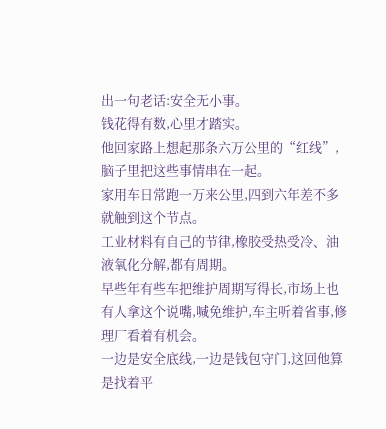出一句老话:安全无小事。
钱花得有数,心里才踏实。
他回家路上想起那条六万公里的“红线”,脑子里把这些事情串在一起。
家用车日常跑一万来公里,四到六年差不多就触到这个节点。
工业材料有自己的节律,橡胶受热受冷、油液氧化分解,都有周期。
早些年有些车把维护周期写得长,市场上也有人拿这个说嘴,喊免维护,车主听着省事,修理厂看着有机会。
一边是安全底线,一边是钱包守门,这回他算是找着平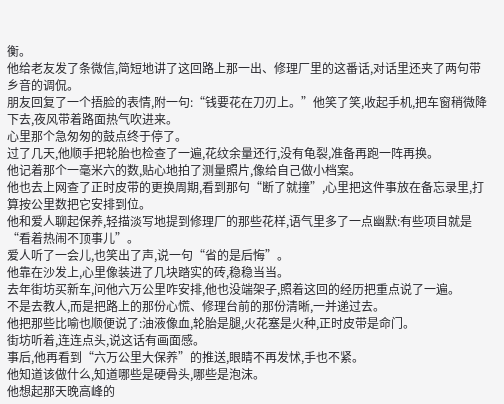衡。
他给老友发了条微信,简短地讲了这回路上那一出、修理厂里的这番话,对话里还夹了两句带乡音的调侃。
朋友回复了一个捂脸的表情,附一句:“钱要花在刀刃上。”他笑了笑,收起手机,把车窗稍微降下去,夜风带着路面热气吹进来。
心里那个急匆匆的鼓点终于停了。
过了几天,他顺手把轮胎也检查了一遍,花纹余量还行,没有龟裂,准备再跑一阵再换。
他记着那个一毫米六的数,贴心地拍了测量照片,像给自己做小档案。
他也去上网查了正时皮带的更换周期,看到那句“断了就撞”,心里把这件事放在备忘录里,打算按公里数把它安排到位。
他和爱人聊起保养,轻描淡写地提到修理厂的那些花样,语气里多了一点幽默:有些项目就是“看着热闹不顶事儿”。
爱人听了一会儿,也笑出了声,说一句“省的是后悔”。
他靠在沙发上,心里像装进了几块踏实的砖,稳稳当当。
去年街坊买新车,问他六万公里咋安排,他也没端架子,照着这回的经历把重点说了一遍。
不是去教人,而是把路上的那份心慌、修理台前的那份清晰,一并递过去。
他把那些比喻也顺便说了:油液像血,轮胎是腿,火花塞是火种,正时皮带是命门。
街坊听着,连连点头,说这话有画面感。
事后,他再看到“六万公里大保养”的推送,眼睛不再发怵,手也不紧。
他知道该做什么,知道哪些是硬骨头,哪些是泡沫。
他想起那天晚高峰的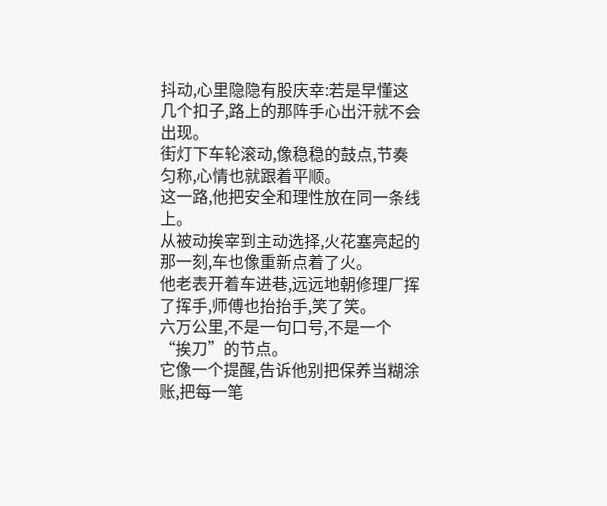抖动,心里隐隐有股庆幸:若是早懂这几个扣子,路上的那阵手心出汗就不会出现。
街灯下车轮滚动,像稳稳的鼓点,节奏匀称,心情也就跟着平顺。
这一路,他把安全和理性放在同一条线上。
从被动挨宰到主动选择,火花塞亮起的那一刻,车也像重新点着了火。
他老表开着车进巷,远远地朝修理厂挥了挥手,师傅也抬抬手,笑了笑。
六万公里,不是一句口号,不是一个“挨刀”的节点。
它像一个提醒,告诉他别把保养当糊涂账,把每一笔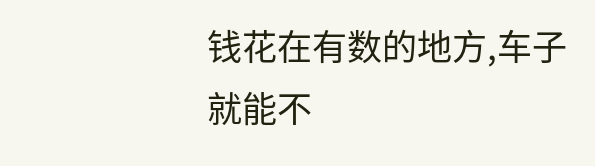钱花在有数的地方,车子就能不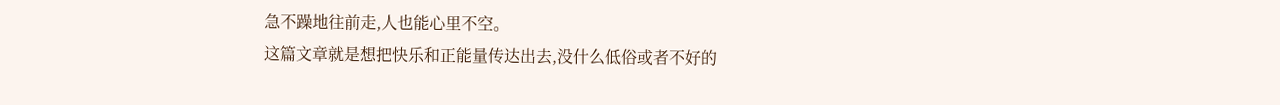急不躁地往前走,人也能心里不空。
这篇文章就是想把快乐和正能量传达出去,没什么低俗或者不好的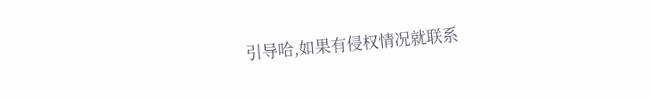引导哈,如果有侵权情况就联系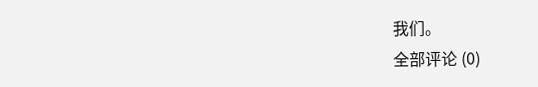我们。
全部评论 (0)